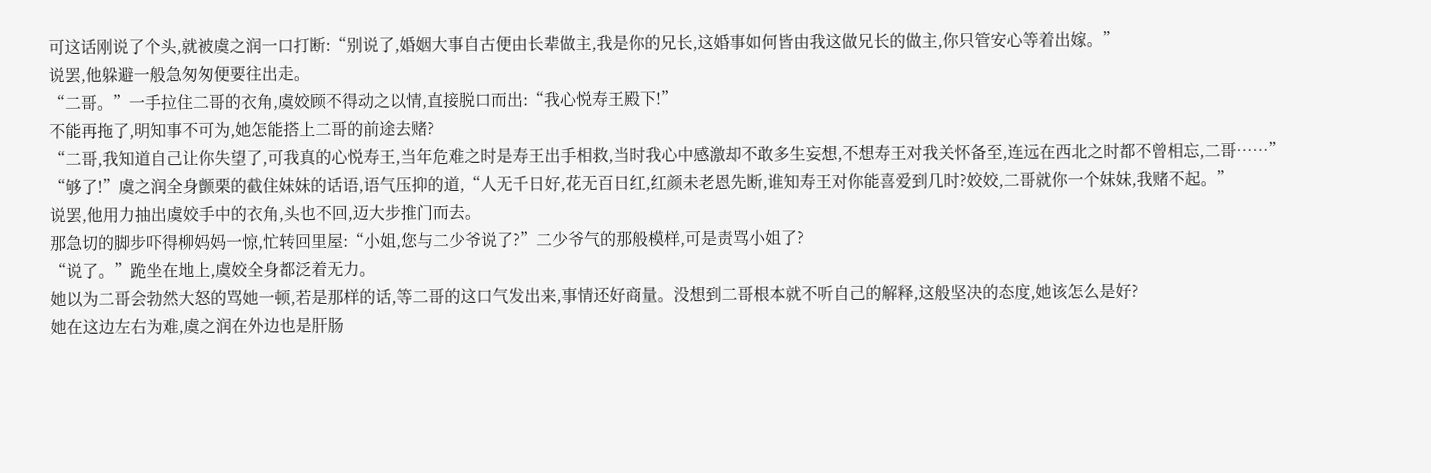可这话刚说了个头,就被虞之润一口打断:“别说了,婚姻大事自古便由长辈做主,我是你的兄长,这婚事如何皆由我这做兄长的做主,你只管安心等着出嫁。”
说罢,他躲避一般急匆匆便要往出走。
“二哥。”一手拉住二哥的衣角,虞姣顾不得动之以情,直接脱口而出:“我心悦寿王殿下!”
不能再拖了,明知事不可为,她怎能搭上二哥的前途去赌?
“二哥,我知道自己让你失望了,可我真的心悦寿王,当年危难之时是寿王出手相救,当时我心中感激却不敢多生妄想,不想寿王对我关怀备至,连远在西北之时都不曾相忘,二哥……”
“够了!”虞之润全身颤栗的截住妹妹的话语,语气压抑的道,“人无千日好,花无百日红,红颜未老恩先断,谁知寿王对你能喜爱到几时?姣姣,二哥就你一个妹妹,我赌不起。”
说罢,他用力抽出虞姣手中的衣角,头也不回,迈大步推门而去。
那急切的脚步吓得柳妈妈一惊,忙转回里屋:“小姐,您与二少爷说了?”二少爷气的那般模样,可是责骂小姐了?
“说了。”跪坐在地上,虞姣全身都泛着无力。
她以为二哥会勃然大怒的骂她一顿,若是那样的话,等二哥的这口气发出来,事情还好商量。没想到二哥根本就不听自己的解释,这般坚决的态度,她该怎么是好?
她在这边左右为难,虞之润在外边也是肝肠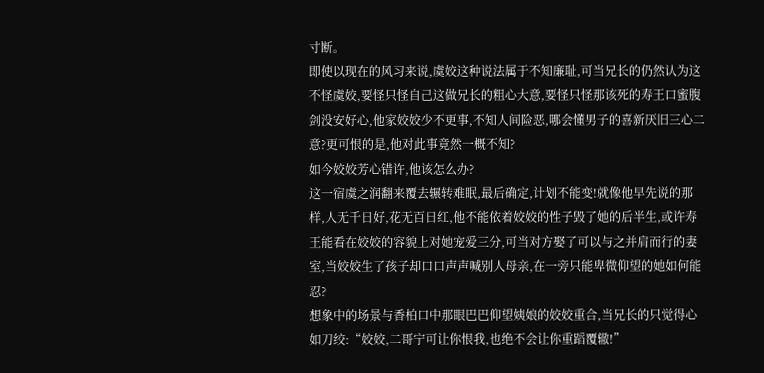寸断。
即使以现在的风习来说,虞姣这种说法属于不知廉耻,可当兄长的仍然认为这不怪虞姣,要怪只怪自己这做兄长的粗心大意,要怪只怪那该死的寿王口蜜腹剑没安好心,他家姣姣少不更事,不知人间险恶,哪会懂男子的喜新厌旧三心二意?更可恨的是,他对此事竟然一概不知?
如今姣姣芳心错许,他该怎么办?
这一宿虞之润翻来覆去辗转难眠,最后确定,计划不能变!就像他早先说的那样,人无千日好,花无百日红,他不能依着姣姣的性子毁了她的后半生,或许寿王能看在姣姣的容貌上对她宠爱三分,可当对方娶了可以与之并肩而行的妻室,当姣姣生了孩子却口口声声喊别人母亲,在一旁只能卑微仰望的她如何能忍?
想象中的场景与香柏口中那眼巴巴仰望姨娘的姣姣重合,当兄长的只觉得心如刀绞:“姣姣,二哥宁可让你恨我,也绝不会让你重蹈覆辙!”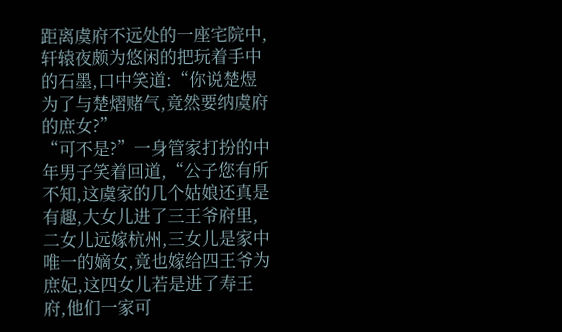距离虞府不远处的一座宅院中,轩辕夜颇为悠闲的把玩着手中的石墨,口中笑道:“你说楚煜为了与楚熠赌气,竟然要纳虞府的庶女?”
“可不是?”一身管家打扮的中年男子笑着回道,“公子您有所不知,这虞家的几个姑娘还真是有趣,大女儿进了三王爷府里,二女儿远嫁杭州,三女儿是家中唯一的嫡女,竟也嫁给四王爷为庶妃,这四女儿若是进了寿王府,他们一家可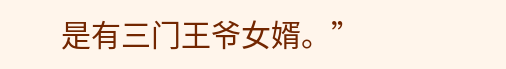是有三门王爷女婿。”